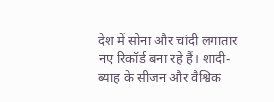देश में सोना और चांदी लगातार नए रिकॉर्ड बना रहे हैं। शादी-ब्याह के सीजन और वैश्विक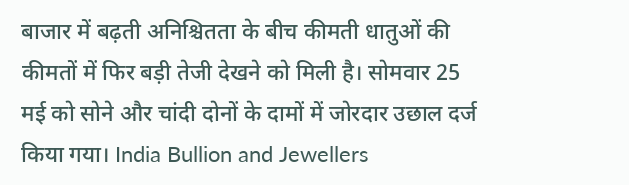बाजार में बढ़ती अनिश्चितता के बीच कीमती धातुओं की कीमतों में फिर बड़ी तेजी देखने को मिली है। सोमवार 25 मई को सोने और चांदी दोनों के दामों में जोरदार उछाल दर्ज किया गया। India Bullion and Jewellers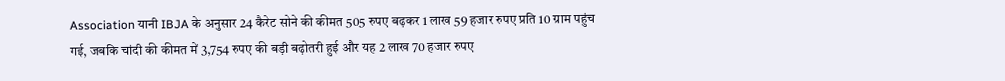Association यानी IBJA के अनुसार 24 कैरेट सोने की कीमत 505 रुपए बढ़कर 1 लाख 59 हजार रुपए प्रति 10 ग्राम पहुंच गई, जबकि चांदी की कीमत में 3,754 रुपए की बड़ी बढ़ोतरी हुई और यह 2 लाख 70 हजार रुपए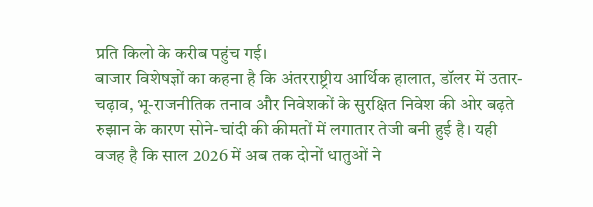प्रति किलो के करीब पहुंच गई।
बाजार विशेषज्ञों का कहना है कि अंतरराष्ट्रीय आर्थिक हालात, डॉलर में उतार-चढ़ाव, भू-राजनीतिक तनाव और निवेशकों के सुरक्षित निवेश की ओर बढ़ते रुझान के कारण सोने-चांदी की कीमतों में लगातार तेजी बनी हुई है। यही वजह है कि साल 2026 में अब तक दोनों धातुओं ने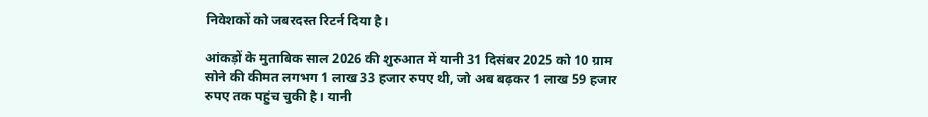निवेशकों को जबरदस्त रिटर्न दिया है।

आंकड़ों के मुताबिक साल 2026 की शुरुआत में यानी 31 दिसंबर 2025 को 10 ग्राम सोने की कीमत लगभग 1 लाख 33 हजार रुपए थी, जो अब बढ़कर 1 लाख 59 हजार रुपए तक पहुंच चुकी है। यानी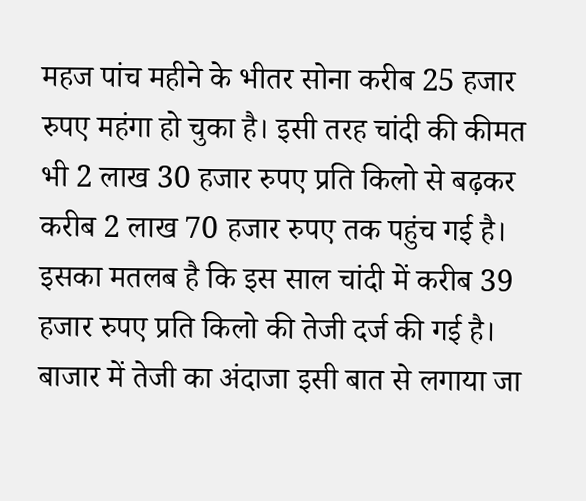महज पांच महीने के भीतर सोना करीब 25 हजार रुपए महंगा हो चुका है। इसी तरह चांदी की कीमत भी 2 लाख 30 हजार रुपए प्रति किलो से बढ़कर करीब 2 लाख 70 हजार रुपए तक पहुंच गई है। इसका मतलब है कि इस साल चांदी में करीब 39 हजार रुपए प्रति किलो की तेजी दर्ज की गई है।
बाजार में तेजी का अंदाजा इसी बात से लगाया जा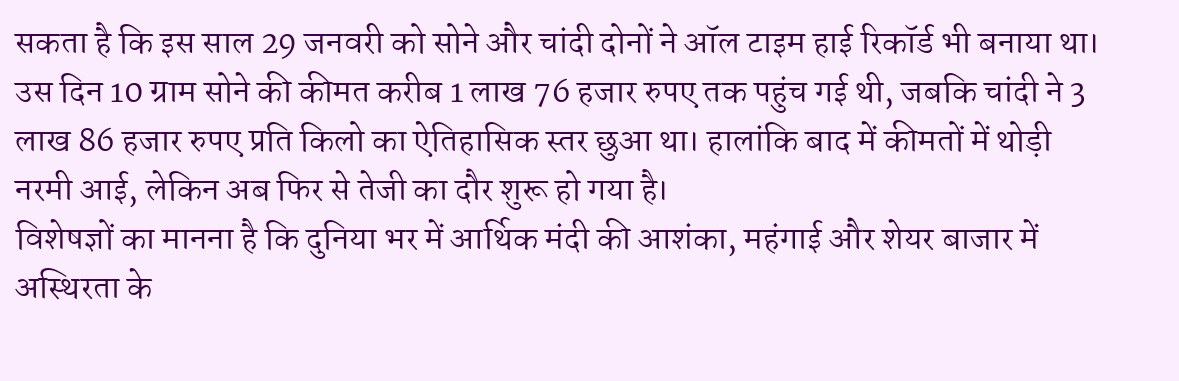सकता है कि इस साल 29 जनवरी को सोने और चांदी दोनों ने ऑल टाइम हाई रिकॉर्ड भी बनाया था। उस दिन 10 ग्राम सोने की कीमत करीब 1 लाख 76 हजार रुपए तक पहुंच गई थी, जबकि चांदी ने 3 लाख 86 हजार रुपए प्रति किलो का ऐतिहासिक स्तर छुआ था। हालांकि बाद में कीमतों में थोड़ी नरमी आई, लेकिन अब फिर से तेजी का दौर शुरू हो गया है।
विशेषज्ञों का मानना है कि दुनिया भर में आर्थिक मंदी की आशंका, महंगाई और शेयर बाजार में अस्थिरता के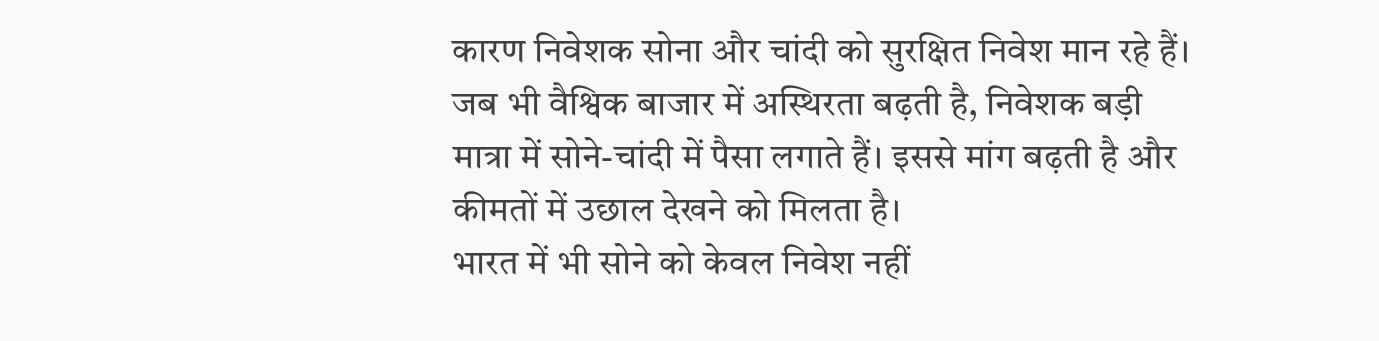कारण निवेशक सोना और चांदी को सुरक्षित निवेश मान रहे हैं। जब भी वैश्विक बाजार में अस्थिरता बढ़ती है, निवेशक बड़ी मात्रा में सोने-चांदी में पैसा लगाते हैं। इससे मांग बढ़ती है और कीमतों में उछाल देखने को मिलता है।
भारत में भी सोने को केवल निवेश नहीं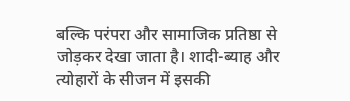बल्कि परंपरा और सामाजिक प्रतिष्ठा से जोड़कर देखा जाता है। शादी-ब्याह और त्योहारों के सीजन में इसकी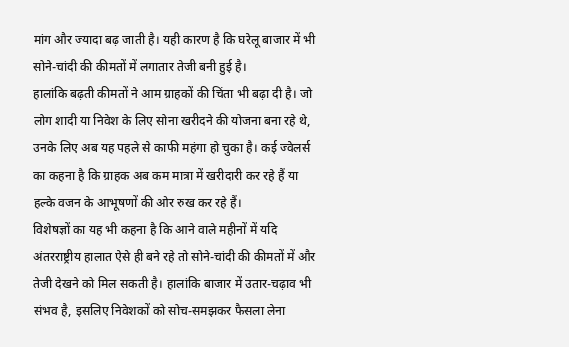मांग और ज्यादा बढ़ जाती है। यही कारण है कि घरेलू बाजार में भी सोने-चांदी की कीमतों में लगातार तेजी बनी हुई है।
हालांकि बढ़ती कीमतों ने आम ग्राहकों की चिंता भी बढ़ा दी है। जो लोग शादी या निवेश के लिए सोना खरीदने की योजना बना रहे थे, उनके लिए अब यह पहले से काफी महंगा हो चुका है। कई ज्वेलर्स का कहना है कि ग्राहक अब कम मात्रा में खरीदारी कर रहे हैं या हल्के वजन के आभूषणों की ओर रुख कर रहे हैं।
विशेषज्ञों का यह भी कहना है कि आने वाले महीनों में यदि अंतरराष्ट्रीय हालात ऐसे ही बने रहे तो सोने-चांदी की कीमतों में और तेजी देखने को मिल सकती है। हालांकि बाजार में उतार-चढ़ाव भी संभव है, इसलिए निवेशकों को सोच-समझकर फैसला लेना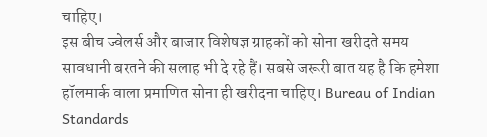चाहिए।
इस बीच ज्वेलर्स और बाजार विशेषज्ञ ग्राहकों को सोना खरीदते समय सावधानी बरतने की सलाह भी दे रहे हैं। सबसे जरूरी बात यह है कि हमेशा हॉलमार्क वाला प्रमाणित सोना ही खरीदना चाहिए। Bureau of Indian Standards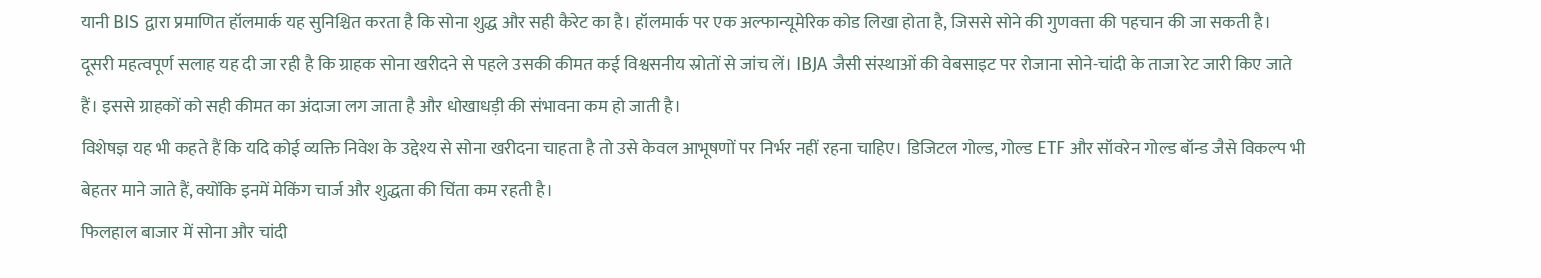यानी BIS द्वारा प्रमाणित हॉलमार्क यह सुनिश्चित करता है कि सोना शुद्ध और सही कैरेट का है। हॉलमार्क पर एक अल्फान्यूमेरिक कोड लिखा होता है, जिससे सोने की गुणवत्ता की पहचान की जा सकती है।
दूसरी महत्वपूर्ण सलाह यह दी जा रही है कि ग्राहक सोना खरीदने से पहले उसकी कीमत कई विश्वसनीय स्रोतों से जांच लें। IBJA जैसी संस्थाओं की वेबसाइट पर रोजाना सोने-चांदी के ताजा रेट जारी किए जाते हैं। इससे ग्राहकों को सही कीमत का अंदाजा लग जाता है और धोखाधड़ी की संभावना कम हो जाती है।
विशेषज्ञ यह भी कहते हैं कि यदि कोई व्यक्ति निवेश के उद्देश्य से सोना खरीदना चाहता है तो उसे केवल आभूषणों पर निर्भर नहीं रहना चाहिए। डिजिटल गोल्ड, गोल्ड ETF और सॉवरेन गोल्ड बॉन्ड जैसे विकल्प भी बेहतर माने जाते हैं, क्योंकि इनमें मेकिंग चार्ज और शुद्धता की चिंता कम रहती है।
फिलहाल बाजार में सोना और चांदी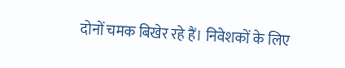दोनों चमक बिखेर रहे हैं। निवेशकों के लिए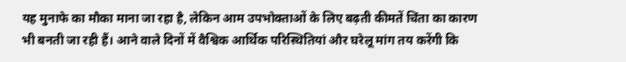यह मुनाफे का मौका माना जा रहा है, लेकिन आम उपभोक्ताओं के लिए बढ़ती कीमतें चिंता का कारण भी बनती जा रही हैं। आने वाले दिनों में वैश्विक आर्थिक परिस्थितियां और घरेलू मांग तय करेंगी कि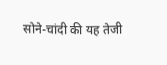सोने-चांदी की यह तेजी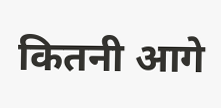कितनी आगे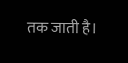तक जाती है।